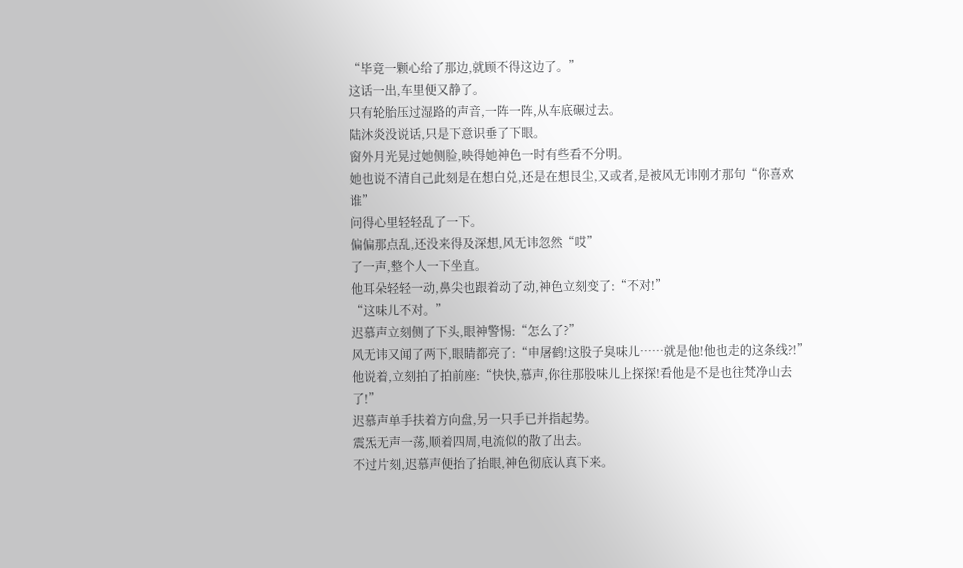“毕竟一颗心给了那边,就顾不得这边了。”
这话一出,车里便又静了。
只有轮胎压过湿路的声音,一阵一阵,从车底碾过去。
陆沐炎没说话,只是下意识垂了下眼。
窗外月光晃过她侧脸,映得她神色一时有些看不分明。
她也说不清自己此刻是在想白兑,还是在想艮尘,又或者,是被风无讳刚才那句“你喜欢谁”
问得心里轻轻乱了一下。
偏偏那点乱,还没来得及深想,风无讳忽然“哎”
了一声,整个人一下坐直。
他耳朵轻轻一动,鼻尖也跟着动了动,神色立刻变了:“不对!”
“这味儿不对。”
迟慕声立刻侧了下头,眼神警惕:“怎么了?”
风无讳又闻了两下,眼睛都亮了:“申屠鹤!这股子臭味儿……就是他!他也走的这条线?!”
他说着,立刻拍了拍前座:“快快,慕声,你往那股味儿上探探!看他是不是也往梵净山去了!”
迟慕声单手扶着方向盘,另一只手已并指起势。
震炁无声一荡,顺着四周,电流似的散了出去。
不过片刻,迟慕声便抬了抬眼,神色彻底认真下来。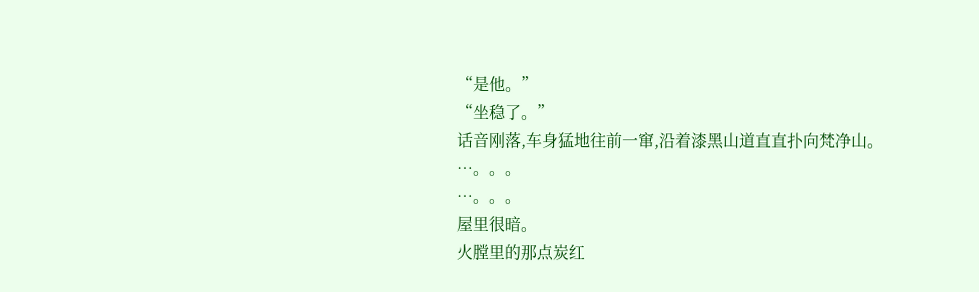“是他。”
“坐稳了。”
话音刚落,车身猛地往前一窜,沿着漆黑山道直直扑向梵净山。
…。。。
…。。。
屋里很暗。
火膛里的那点炭红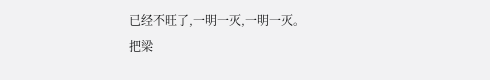已经不旺了,一明一灭,一明一灭。
把梁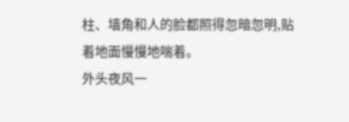柱、墙角和人的脸都照得忽暗忽明,贴着地面慢慢地喘着。
外头夜风一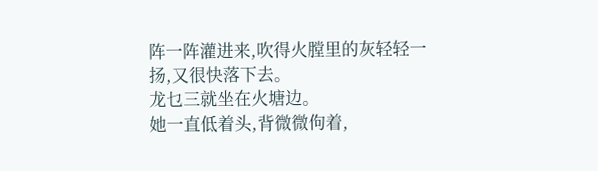阵一阵灌进来,吹得火膛里的灰轻轻一扬,又很快落下去。
龙乜三就坐在火塘边。
她一直低着头,背微微佝着,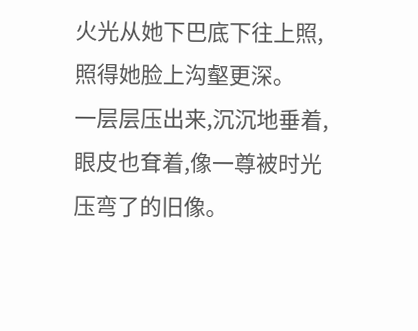火光从她下巴底下往上照,照得她脸上沟壑更深。
一层层压出来,沉沉地垂着,眼皮也耷着,像一尊被时光压弯了的旧像。